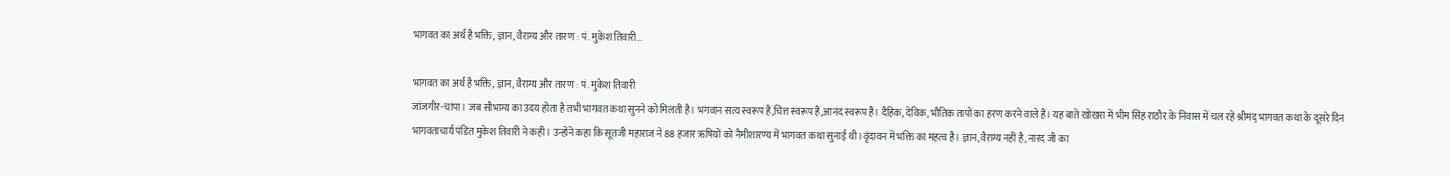भागवत का अर्थ है भक्ति, ज्ञान, वैराग्य और तारण : पं. मुकेश तिवारी…

भागवत का अर्थ है भक्ति, ज्ञान, वैराग्य और तारण : पं. मुकेश तिवारी
जांजगीर-चांपा। जब सौभाग्य का उदय होता है तभी भागवत कथा सुनने को मिलती है। भगवान सत्य स्वरूप हैं,चित्त स्वरूप हैं,आनंद स्वरूप हैं। दैहिक, देविक, भौतिक तापों का हरण करने वाले हैं। यह बाते खोखरा में भीम सिंह राठौर के निवास में चल रहे श्रीमद् भागवत कथा के दूसरे दिन भागवताचार्य पंडित मुकेश तिवारी ने कही। उन्होंने कहा कि सूतजी महाराज ने 88 हजार ऋषियों को नैमीशारण्य में भागवत कथा सुनाई थी।वृंदावन में भक्ति का महत्व है। ज्ञान,वैराग्य नहीं है, नारद जी का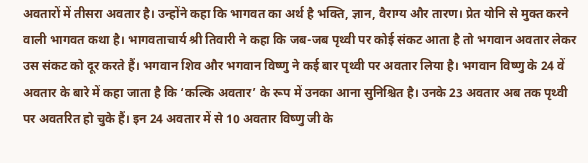अवतारों में तीसरा अवतार है। उन्होंने कहा कि भागवत का अर्थ है भक्ति, ज्ञान, वैराग्य और तारण। प्रेत योनि से मुक्त करने वाली भागवत कथा है। भागवताचार्य श्री तिवारी ने कहा कि जब-जब पृथ्वी पर कोई संकट आता है तो भगवान अवतार लेकर उस संकट को दूर करते हैं। भगवान शिव और भगवान विष्णु ने कई बार पृथ्वी पर अवतार लिया है। भगवान विष्णु के 24 वें अवतार के बारे में कहा जाता है कि ‘कल्कि अवतार’ के रूप में उनका आना सुनिश्चित है। उनके 23 अवतार अब तक पृथ्वी पर अवतरित हो चुके हैं। इन 24 अवतार में से 10 अवतार विष्णु जी के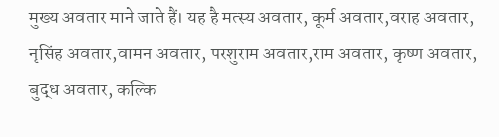मुख्य अवतार माने जाते हैं। यह है मत्स्य अवतार, कूर्म अवतार,वराह अवतार, नृसिंह अवतार,वामन अवतार, परशुराम अवतार,राम अवतार, कृष्ण अवतार, बुद्ध अवतार, कल्कि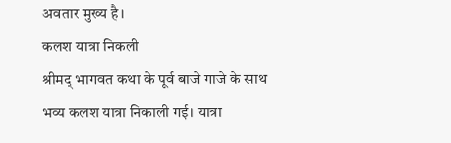अवतार मुख्य है।
कलश यात्रा निकली
श्रीमद् भागवत कथा के पूर्व बाजे गाजे के साथ भव्य कलश यात्रा निकाली गई। यात्रा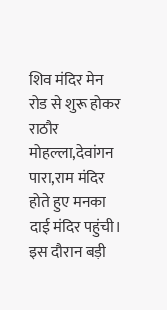शिव मंदिर मेन रोड से शुरू होकर राठौर मोहल्ला,देवांगन पारा,राम मंदिर होते हुए मनका दाई मंदिर पहुंची। इस दौरान बड़ी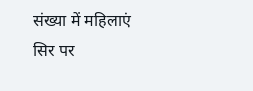संख्या में महिलाएं सिर पर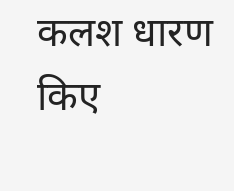कलश धारण किए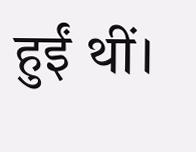हुईं थीं।